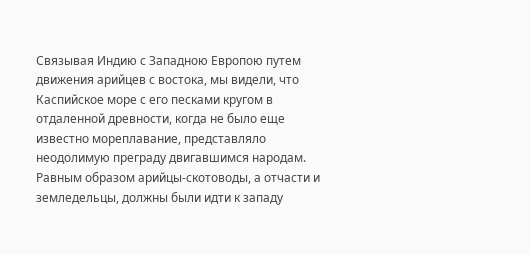Связывая Индию с Западною Европою путем движения арийцев с востока, мы видели, что Каспийское море с его песками кругом в отдаленной древности, когда не было еще известно мореплавание, представляло неодолимую преграду двигавшимся народам. Равным образом арийцы-скотоводы, а отчасти и земледельцы, должны были идти к западу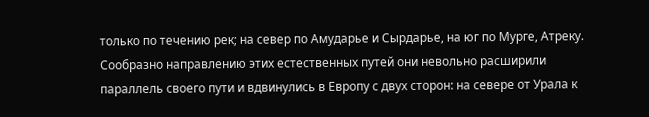только по течению рек; на север по Амударье и Сырдарье, на юг по Мурге, Атреку. Сообразно направлению этих естественных путей они невольно расширили параллель своего пути и вдвинулись в Европу с двух сторон: на севере от Урала к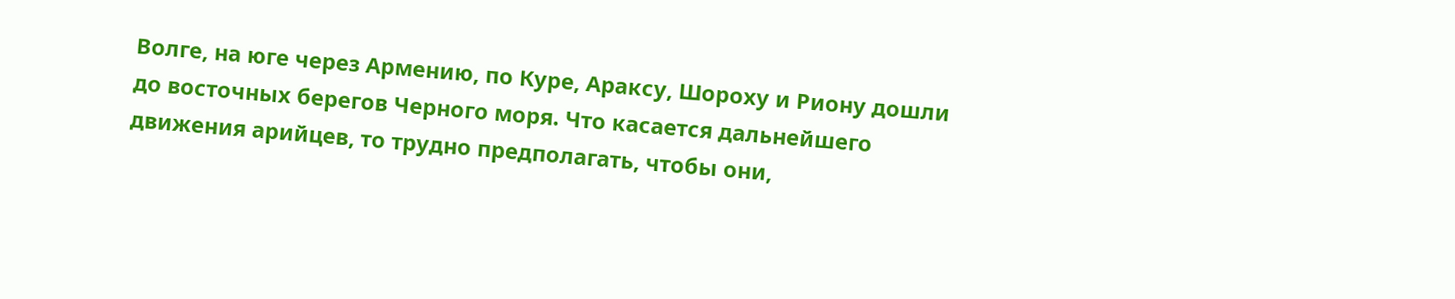Волге, на юге через Армению, по Куре, Араксу, Шороху и Риону дошли до восточных берегов Черного моря. Что касается дальнейшего движения арийцев, то трудно предполагать, чтобы они,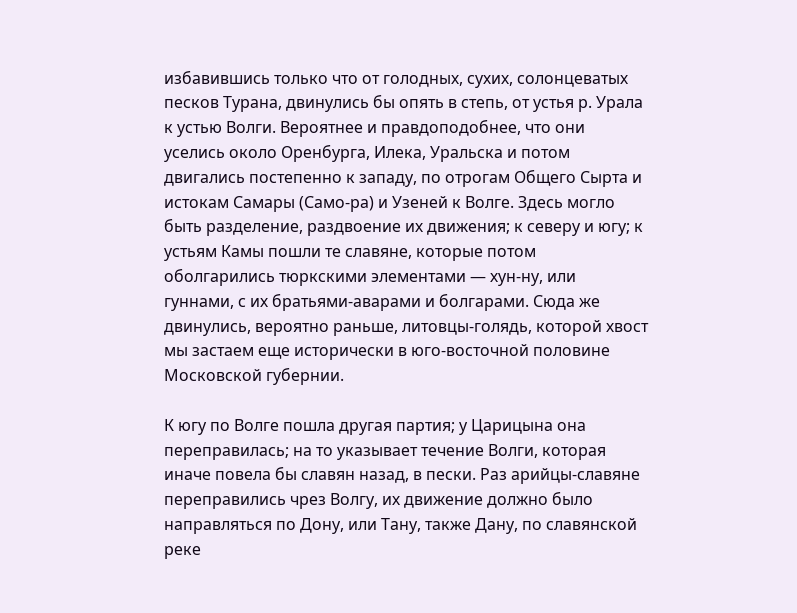избавившись только что от голодных, сухих, солонцеватых песков Турана, двинулись бы опять в степь, от устья р. Урала к устью Волги. Вероятнее и правдоподобнее, что они уселись около Оренбурга, Илека, Уральска и потом двигались постепенно к западу, по отрогам Общего Сырта и истокам Самары (Само-ра) и Узеней к Волге. Здесь могло быть разделение, раздвоение их движения; к северу и югу; к устьям Камы пошли те славяне, которые потом оболгарились тюркскими элементами — хун-ну, или гуннами, с их братьями-аварами и болгарами. Сюда же двинулись, вероятно раньше, литовцы-голядь, которой хвост мы застаем еще исторически в юго-восточной половине Московской губернии.

К югу по Волге пошла другая партия; у Царицына она переправилась; на то указывает течение Волги, которая иначе повела бы славян назад, в пески. Раз арийцы-славяне переправились чрез Волгу, их движение должно было направляться по Дону, или Тану, также Дану, по славянской реке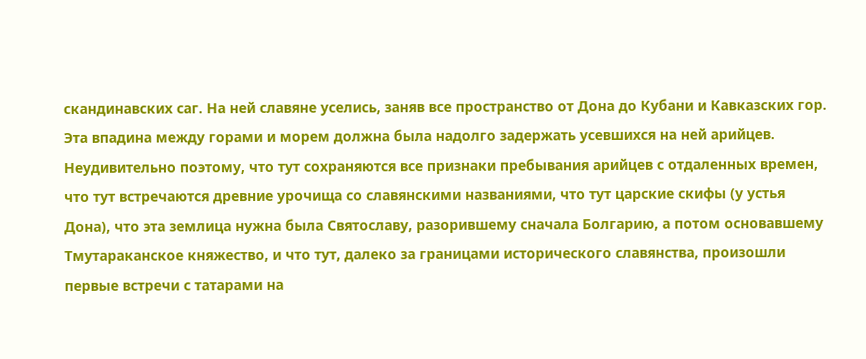скандинавских саг. На ней славяне уселись, заняв все пространство от Дона до Кубани и Кавказских гор. Эта впадина между горами и морем должна была надолго задержать усевшихся на ней арийцев. Неудивительно поэтому, что тут сохраняются все признаки пребывания арийцев с отдаленных времен, что тут встречаются древние урочища со славянскими названиями, что тут царские скифы (у устья Дона), что эта землица нужна была Святославу, разорившему сначала Болгарию, а потом основавшему Тмутараканское княжество, и что тут, далеко за границами исторического славянства, произошли первые встречи с татарами на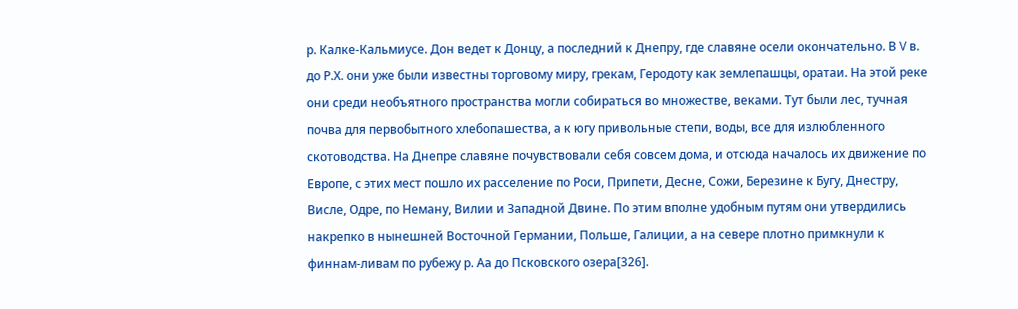р. Калке-Кальмиусе. Дон ведет к Донцу, а последний к Днепру, где славяне осели окончательно. В V в. до Р.Х. они уже были известны торговому миру, грекам, Геродоту как землепашцы, оратаи. На этой реке они среди необъятного пространства могли собираться во множестве, веками. Тут были лес, тучная почва для первобытного хлебопашества, а к югу привольные степи, воды, все для излюбленного скотоводства. На Днепре славяне почувствовали себя совсем дома, и отсюда началось их движение по Европе, с этих мест пошло их расселение по Роси, Припети, Десне, Сожи, Березине к Бугу, Днестру, Висле, Одре, по Неману, Вилии и Западной Двине. По этим вполне удобным путям они утвердились накрепко в нынешней Восточной Германии, Польше, Галиции, а на севере плотно примкнули к финнам-ливам по рубежу р. Аа до Псковского озера[326].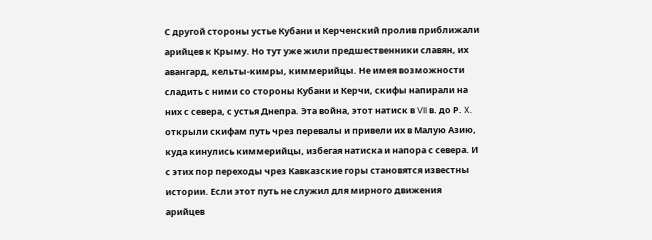С другой стороны устье Кубани и Керченский пролив приближали арийцев к Крыму. Но тут уже жили предшественники славян, их авангард, кельты-кимры, киммерийцы. Не имея возможности сладить с ними со стороны Кубани и Керчи, скифы напирали на них с севера, с устья Днепра. Эта война, этот натиск в VII в. до Р. X. открыли скифам путь чрез перевалы и привели их в Малую Азию, куда кинулись киммерийцы, избегая натиска и напора с севера. И с этих пор переходы чрез Кавказские горы становятся известны истории. Если этот путь не служил для мирного движения арийцев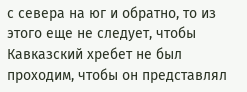с севера на юг и обратно, то из этого еще не следует, чтобы Кавказский хребет не был проходим, чтобы он представлял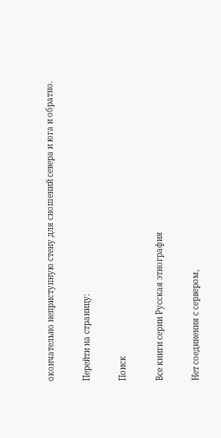окончательно неприступную стену для сношений севера и юга и обратно.

Перейти на страницу:

Поиск

Все книги серии Русская этнография

Нет соединения с сервером,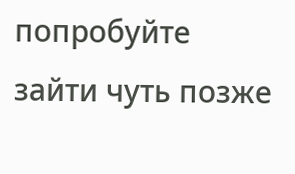попробуйте зайти чуть позже